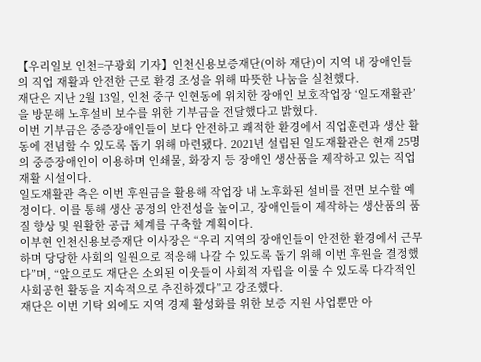【우리일보 인천=구광회 기자】인천신용보증재단(이하 재단)이 지역 내 장애인들의 직업 재활과 안전한 근로 환경 조성을 위해 따뜻한 나눔을 실천했다.
재단은 지난 2월 13일, 인천 중구 인현동에 위치한 장애인 보호작업장 ‘일도재활관’을 방문해 노후설비 보수를 위한 기부금을 전달했다고 밝혔다.
이번 기부금은 중증장애인들이 보다 안전하고 쾌적한 환경에서 직업훈련과 생산 활동에 전념할 수 있도록 돕기 위해 마련됐다. 2021년 설립된 일도재활관은 현재 25명의 중증장애인이 이용하며 인쇄물, 화장지 등 장애인 생산품을 제작하고 있는 직업재활 시설이다.
일도재활관 측은 이번 후원금을 활용해 작업장 내 노후화된 설비를 전면 보수할 예정이다. 이를 통해 생산 공정의 안전성을 높이고, 장애인들이 제작하는 생산품의 품질 향상 및 원활한 공급 체계를 구축할 계획이다.
이부현 인천신용보증재단 이사장은 “우리 지역의 장애인들이 안전한 환경에서 근무하며 당당한 사회의 일원으로 적응해 나갈 수 있도록 돕기 위해 이번 후원을 결정했다”며, “앞으로도 재단은 소외된 이웃들이 사회적 자립을 이룰 수 있도록 다각적인 사회공헌 활동을 지속적으로 추진하겠다”고 강조했다.
재단은 이번 기탁 외에도 지역 경제 활성화를 위한 보증 지원 사업뿐만 아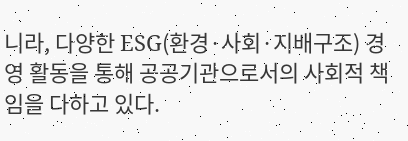니라, 다양한 ESG(환경·사회·지배구조) 경영 활동을 통해 공공기관으로서의 사회적 책임을 다하고 있다.